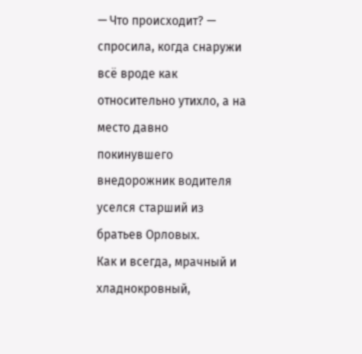— Что происходит? — спросила, когда снаружи всё вроде как относительно утихло, а на место давно покинувшего внедорожник водителя уселся старший из братьев Орловых.
Как и всегда, мрачный и хладнокровный,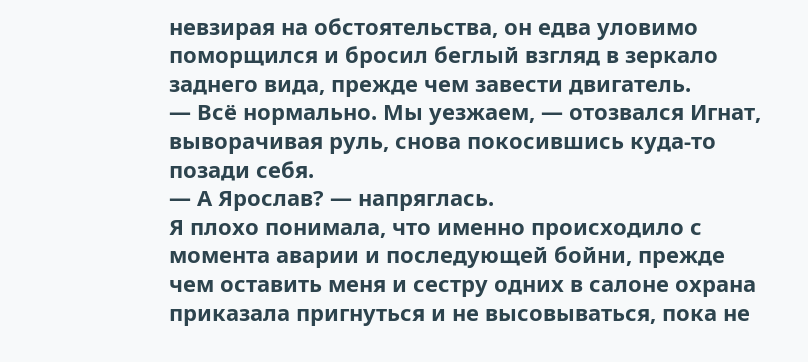невзирая на обстоятельства, он едва уловимо поморщился и бросил беглый взгляд в зеркало заднего вида, прежде чем завести двигатель.
— Всё нормально. Мы уезжаем, — отозвался Игнат, выворачивая руль, снова покосившись куда-то позади себя.
— А Ярослав? — напряглась.
Я плохо понимала, что именно происходило с момента аварии и последующей бойни, прежде чем оставить меня и сестру одних в салоне охрана приказала пригнуться и не высовываться, пока не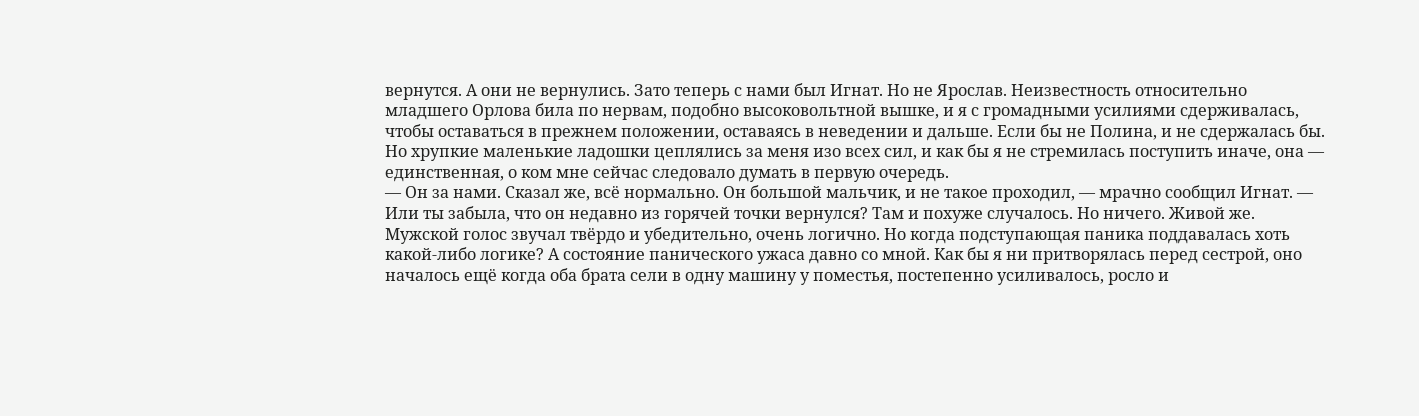вернутся. А они не вернулись. Зато теперь с нами был Игнат. Но не Ярослав. Неизвестность относительно младшего Орлова била по нервам, подобно высоковольтной вышке, и я с громадными усилиями сдерживалась, чтобы оставаться в прежнем положении, оставаясь в неведении и дальше. Если бы не Полина, и не сдержалась бы. Но хрупкие маленькие ладошки цеплялись за меня изо всех сил, и как бы я не стремилась поступить иначе, она — единственная, о ком мне сейчас следовало думать в первую очередь.
— Он за нами. Сказал же, всё нормально. Он большой мальчик, и не такое проходил, — мрачно сообщил Игнат. — Или ты забыла, что он недавно из горячей точки вернулся? Там и похуже случалось. Но ничего. Живой же.
Мужской голос звучал твёрдо и убедительно, очень логично. Но когда подступающая паника поддавалась хоть какой-либо логике? А состояние панического ужаса давно со мной. Как бы я ни притворялась перед сестрой, оно началось ещё когда оба брата сели в одну машину у поместья, постепенно усиливалось, росло и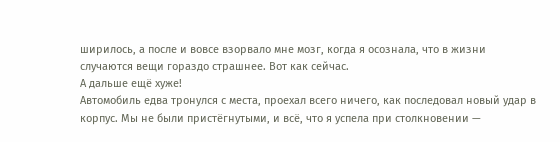ширилось, а после и вовсе взорвало мне мозг, когда я осознала, что в жизни случаются вещи гораздо страшнее. Вот как сейчас.
А дальше ещё хуже!
Автомобиль едва тронулся с места, проехал всего ничего, как последовал новый удар в корпус. Мы не были пристёгнутыми, и всё, что я успела при столкновении —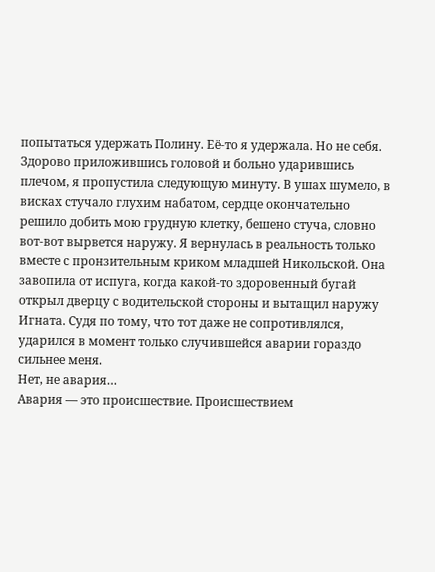попытаться удержать Полину. Её-то я удержала. Но не себя. Здорово приложившись головой и больно ударившись плечом, я пропустила следующую минуту. В ушах шумело, в висках стучало глухим набатом, сердце окончательно решило добить мою грудную клетку, бешено стуча, словно вот-вот вырвется наружу. Я вернулась в реальность только вместе с пронзительным криком младшей Никольской. Она завопила от испуга, когда какой-то здоровенный бугай открыл дверцу с водительской стороны и вытащил наружу Игната. Судя по тому, что тот даже не сопротивлялся, ударился в момент только случившейся аварии гораздо сильнее меня.
Нет, не авария…
Авария — это происшествие. Происшествием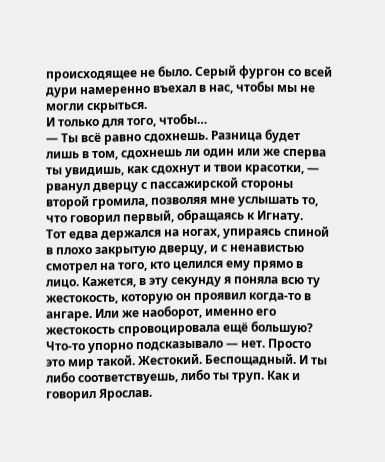происходящее не было. Серый фургон со всей дури намеренно въехал в нас, чтобы мы не могли скрыться.
И только для того, чтобы…
— Ты всё равно сдохнешь. Разница будет лишь в том, сдохнешь ли один или же сперва ты увидишь, как сдохнут и твои красотки, — рванул дверцу с пассажирской стороны второй громила, позволяя мне услышать то, что говорил первый, обращаясь к Игнату.
Тот едва держался на ногах, упираясь спиной в плохо закрытую дверцу, и с ненавистью смотрел на того, кто целился ему прямо в лицо. Кажется, в эту секунду я поняла всю ту жестокость, которую он проявил когда-то в ангаре. Или же наоборот, именно его жестокость спровоцировала ещё большую? Что-то упорно подсказывало — нет. Просто это мир такой. Жестокий. Беспощадный. И ты либо соответствуешь, либо ты труп. Как и говорил Ярослав.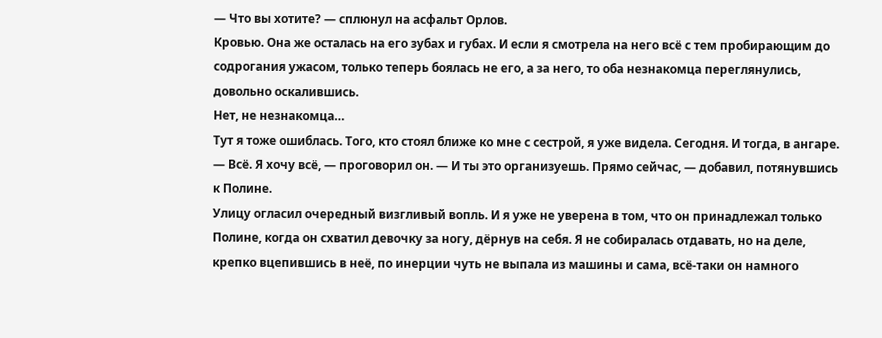— Что вы хотите? — сплюнул на асфальт Орлов.
Кровью. Она же осталась на его зубах и губах. И если я смотрела на него всё с тем пробирающим до содрогания ужасом, только теперь боялась не его, а за него, то оба незнакомца переглянулись, довольно оскалившись.
Нет, не незнакомца…
Тут я тоже ошиблась. Того, кто стоял ближе ко мне с сестрой, я уже видела. Сегодня. И тогда, в ангаре.
— Всё. Я хочу всё, — проговорил он. — И ты это организуешь. Прямо сейчас, — добавил, потянувшись к Полине.
Улицу огласил очередный визгливый вопль. И я уже не уверена в том, что он принадлежал только Полине, когда он схватил девочку за ногу, дёрнув на себя. Я не собиралась отдавать, но на деле, крепко вцепившись в неё, по инерции чуть не выпала из машины и сама, всё-таки он намного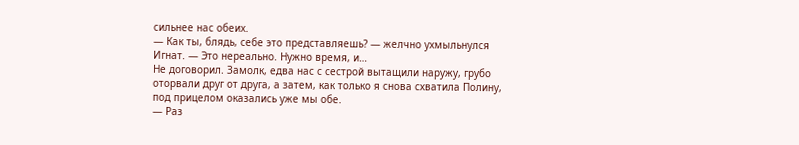сильнее нас обеих.
— Как ты, блядь, себе это представляешь? — желчно ухмыльнулся Игнат. — Это нереально. Нужно время, и…
Не договорил. Замолк, едва нас с сестрой вытащили наружу, грубо оторвали друг от друга, а затем, как только я снова схватила Полину, под прицелом оказались уже мы обе.
— Раз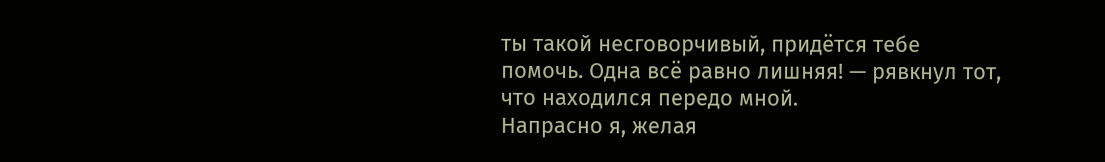ты такой несговорчивый, придётся тебе помочь. Одна всё равно лишняя! — рявкнул тот, что находился передо мной.
Напрасно я, желая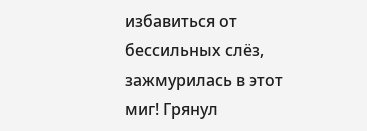избавиться от бессильных слёз, зажмурилась в этот миг! Грянул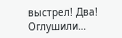выстрел! Два!
Оглушили…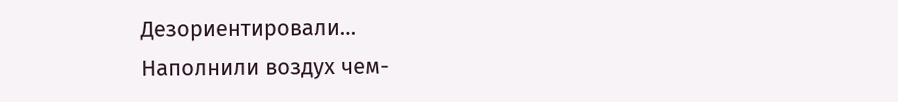Дезориентировали…
Наполнили воздух чем-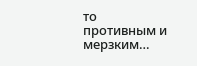то противным и мерзким…